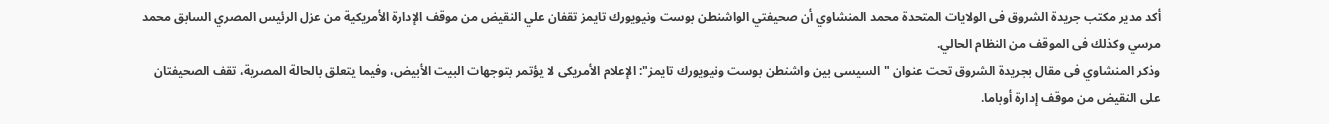أكد مدير مكتب جريدة الشروق فى الولايات المتحدة محمد المنشاوي أن صحيفتي الواشنطن بوست ونيويورك تايمز تقفان علي النقيض من موقف الإدارة الأمريكية من عزل الرئيس المصري السابق محمد مرسي وكذلك فى الموقف من النظام الحالي.
وذكر المنشاوي فى مقال بجريدة الشروق تحت عنوان "السيسى بين واشنطن بوست ونيويورك تايمز": الإعلام الأمريكى لا يؤتمر بتوجهات البيت الأبيض، وفيما يتعلق بالحالة المصرية، تقف الصحيفتان على النقيض من موقف إدارة أوباما.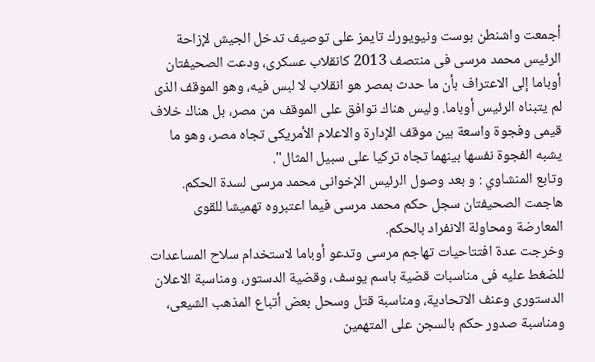أجمعت واشنطن بوست ونيويورك تايمز على توصيف تدخل الجيش لإزاحة الرئيس محمد مرسى فى منتصف 2013 كانقلاب عسكرى، ودعت الصحيفتان أوباما إلى الاعتراف بأن ما حدث بمصر هو انقلاب لا لبس فيه، وهو الموقف الذى لم يتبناه الرئيس أوباما. وليس هناك توافق على الموقف من مصر، بل هناك خلاف قيمى وفجوة واسعة بين موقف الإدارة والاعلام الأمريكى تجاه مصر، وهو ما يشبه الفجوة نفسها بينهما تجاه تركيا على سبيل المثال".
وتابع المنشاوي : و بعد وصول الرئيس الإخوانى محمد مرسى لسدة الحكم. هاجمت الصحيفتان سجل حكم محمد مرسى فيما اعتبروه تهميشا للقوى المعارضة ومحاولة الانفراد بالحكم.
وخرجت عدة افتتاحيات تهاجم مرسى وتدعو أوباما لاستخدام سلاح المساعدات للضغط عليه فى مناسبات قضية باسم يوسف، وقضية الدستور، ومناسبة الاعلان الدستورى وعنف الاتحادية، ومناسبة قتل وسحل بعض أتباع المذهب الشيعى، ومناسبة صدور حكم بالسجن على المتهمين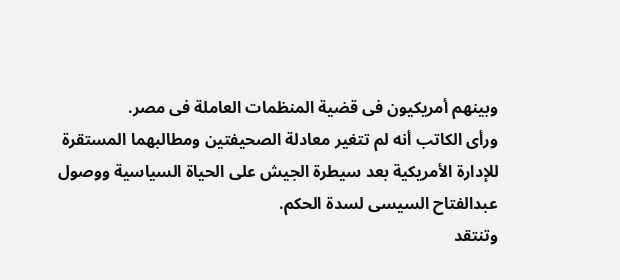وبينهم أمريكيون فى قضية المنظمات العاملة فى مصر.
ورأى الكاتب أنه لم تتغير معادلة الصحيفتين ومطالبهما المستقرة للإدارة الأمريكية بعد سيطرة الجيش على الحياة السياسية ووصول عبدالفتاح السيسى لسدة الحكم.
وتنتقد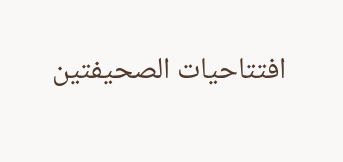افتتاحيات الصحيفتين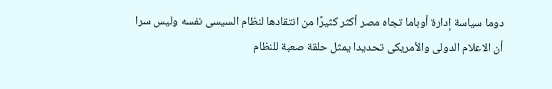دوما سياسة إدارة أوباما تجاه مصر أكثر كثيرًا من انتقادها لنظام السيسى نفسه وليس سرا أن الاعلام الدولى والأمريكى تحديدا يمثل حلقة صعبة للنظام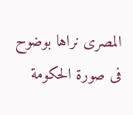المصرى نراها بوضوح فى صورة الحكومة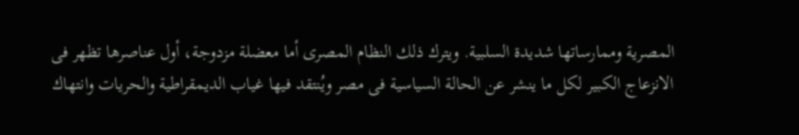المصرية وممارساتها شديدة السلبية. ويترك ذلك النظام المصرى أما معضلة مزدوجة، أول عناصرها تظهر فى الانزعاج الكبير لكل ما ينشر عن الحالة السياسية فى مصر ويُنتقد فيها غياب الديمقراطية والحريات وانتهاك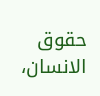حقوق الانسان،